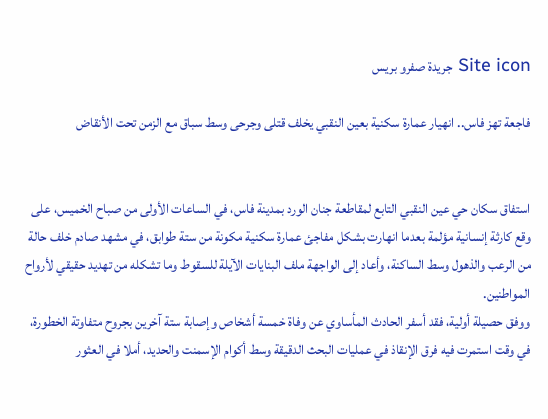Site icon جريدة صفرو بريس

فاجعة تهز فاس.. انهيار عمارة سكنية بعين النقبي يخلف قتلى وجرحى وسط سباق مع الزمن تحت الأنقاض


استفاق سكان حي عين النقبي التابع لمقاطعة جنان الورد بمدينة فاس، في الساعات الأولى من صباح الخميس، على وقع كارثة إنسانية مؤلمة بعدما انهارت بشكل مفاجئ عمارة سكنية مكونة من ستة طوابق، في مشهد صادم خلف حالة من الرعب والذهول وسط الساكنة، وأعاد إلى الواجهة ملف البنايات الآيلة للسقوط وما تشكله من تهديد حقيقي لأرواح المواطنين.
ووفق حصيلة أولية، فقد أسفر الحادث المأساوي عن وفاة خمسة أشخاص وإصابة ستة آخرين بجروح متفاوتة الخطورة، في وقت استمرت فيه فرق الإنقاذ في عمليات البحث الدقيقة وسط أكوام الإسمنت والحديد، أملا في العثور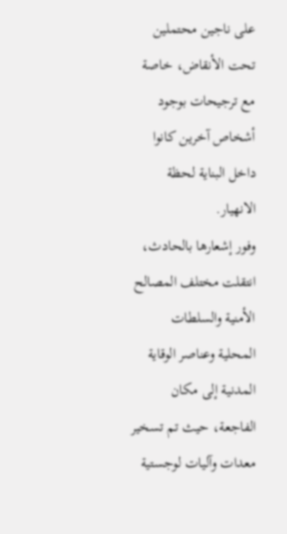على ناجين محتملين تحت الأنقاض، خاصة مع ترجيحات بوجود أشخاص آخرين كانوا داخل البناية لحظة الانهيار.
وفور إشعارها بالحادث، انتقلت مختلف المصالح الأمنية والسلطات المحلية وعناصر الوقاية المدنية إلى مكان الفاجعة، حيث تم تسخير معدات وآليات لوجستية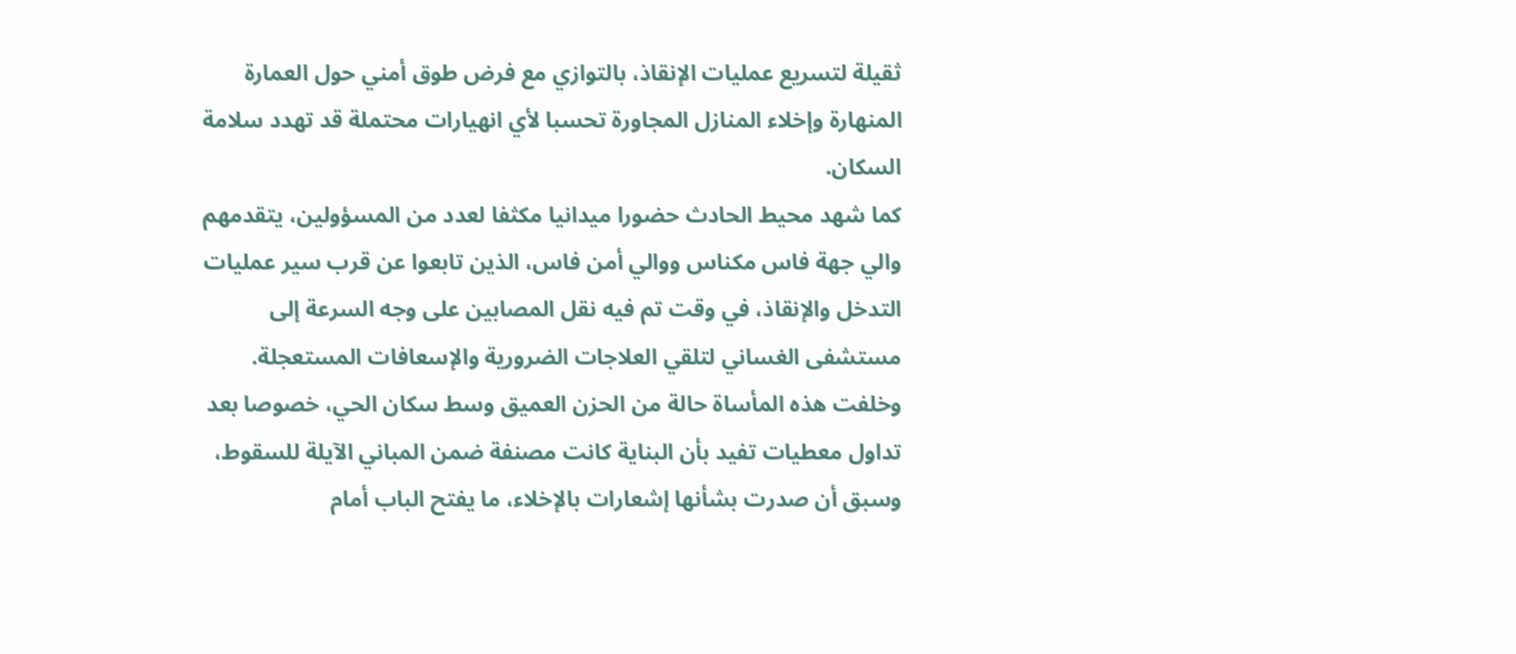ثقيلة لتسريع عمليات الإنقاذ، بالتوازي مع فرض طوق أمني حول العمارة المنهارة وإخلاء المنازل المجاورة تحسبا لأي انهيارات محتملة قد تهدد سلامة السكان.
كما شهد محيط الحادث حضورا ميدانيا مكثفا لعدد من المسؤولين، يتقدمهم والي جهة فاس مكناس ووالي أمن فاس، الذين تابعوا عن قرب سير عمليات التدخل والإنقاذ، في وقت تم فيه نقل المصابين على وجه السرعة إلى مستشفى الغساني لتلقي العلاجات الضرورية والإسعافات المستعجلة.
وخلفت هذه المأساة حالة من الحزن العميق وسط سكان الحي، خصوصا بعد تداول معطيات تفيد بأن البناية كانت مصنفة ضمن المباني الآيلة للسقوط، وسبق أن صدرت بشأنها إشعارات بالإخلاء، ما يفتح الباب أمام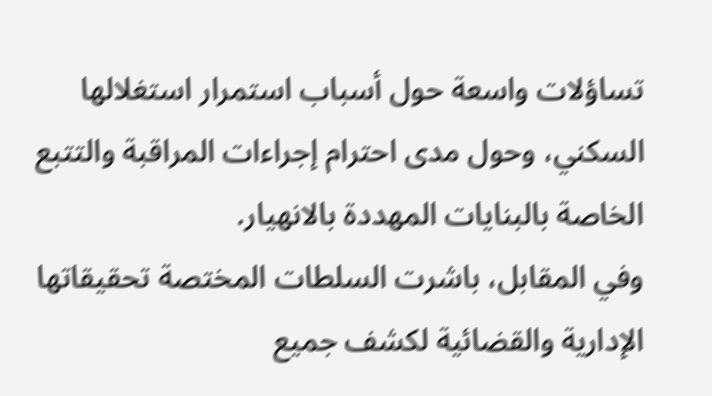تساؤلات واسعة حول أسباب استمرار استغلالها السكني، وحول مدى احترام إجراءات المراقبة والتتبع الخاصة بالبنايات المهددة بالانهيار.
وفي المقابل، باشرت السلطات المختصة تحقيقاتها الإدارية والقضائية لكشف جميع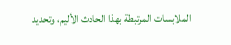الملابسات المرتبطة بهذا الحادث الأليم، وتحديد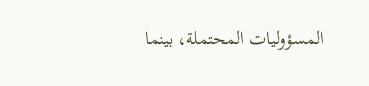المسؤوليات المحتملة، بينما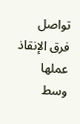تواصل فرق الإنقاذ عملها وسط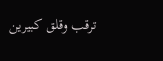ترقب وقلق كبيرين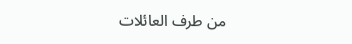من طرف العائلات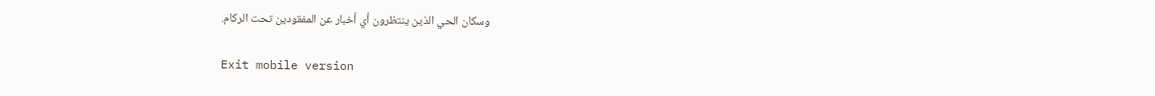وسكان الحي الذين ينتظرون أي أخبار عن المفقودين تحت الركام.

Exit mobile version